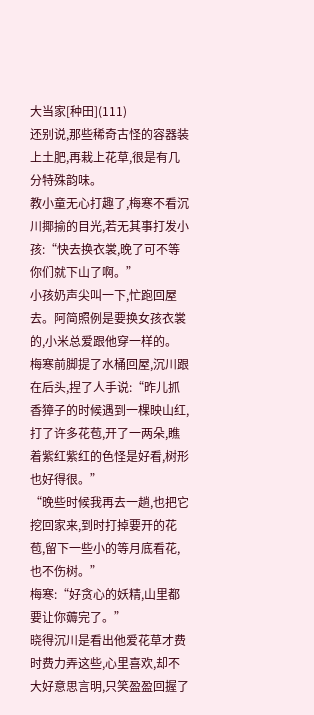大当家[种田](111)
还别说,那些稀奇古怪的容器装上土肥,再栽上花草,很是有几分特殊韵味。
教小童无心打趣了,梅寒不看沉川揶揄的目光,若无其事打发小孩:“快去换衣裳,晚了可不等你们就下山了啊。”
小孩奶声尖叫一下,忙跑回屋去。阿简照例是要换女孩衣裳的,小米总爱跟他穿一样的。
梅寒前脚提了水桶回屋,沉川跟在后头,捏了人手说:“昨儿抓香獐子的时候遇到一棵映山红,打了许多花苞,开了一两朵,瞧着紫红紫红的色怪是好看,树形也好得很。”
“晚些时候我再去一趟,也把它挖回家来,到时打掉要开的花苞,留下一些小的等月底看花,也不伤树。”
梅寒:“好贪心的妖精,山里都要让你薅完了。”
晓得沉川是看出他爱花草才费时费力弄这些,心里喜欢,却不大好意思言明,只笑盈盈回握了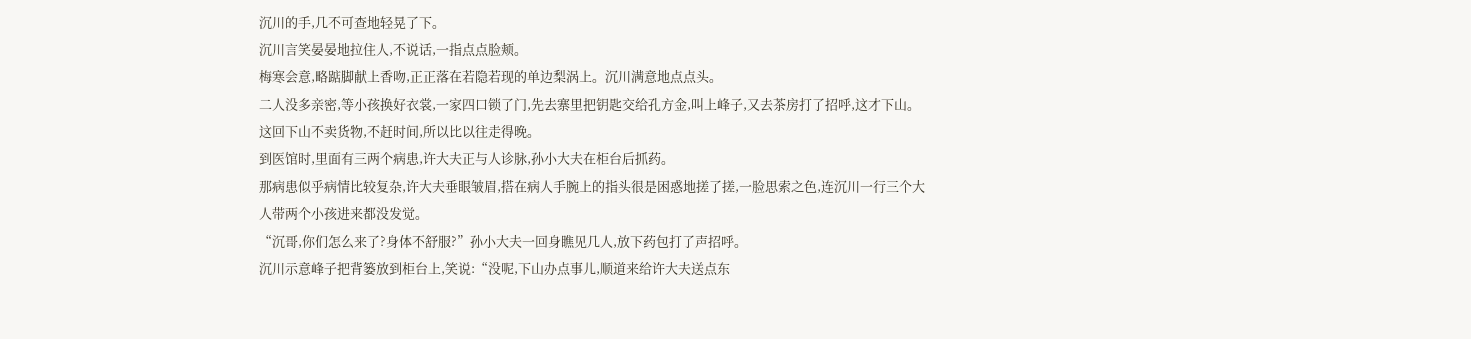沉川的手,几不可查地轻晃了下。
沉川言笑晏晏地拉住人,不说话,一指点点脸颊。
梅寒会意,略踮脚献上香吻,正正落在若隐若现的单边梨涡上。沉川满意地点点头。
二人没多亲密,等小孩换好衣裳,一家四口锁了门,先去寨里把钥匙交给孔方金,叫上峰子,又去茶房打了招呼,这才下山。
这回下山不卖货物,不赶时间,所以比以往走得晚。
到医馆时,里面有三两个病患,许大夫正与人诊脉,孙小大夫在柜台后抓药。
那病患似乎病情比较复杂,许大夫垂眼皱眉,搭在病人手腕上的指头很是困惑地搓了搓,一脸思索之色,连沉川一行三个大人带两个小孩进来都没发觉。
“沉哥,你们怎么来了?身体不舒服?”孙小大夫一回身瞧见几人,放下药包打了声招呼。
沉川示意峰子把背篓放到柜台上,笑说:“没呢,下山办点事儿,顺道来给许大夫送点东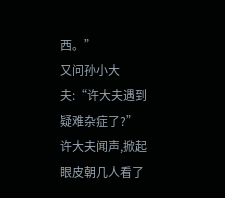西。”
又问孙小大夫:“许大夫遇到疑难杂症了?”
许大夫闻声,掀起眼皮朝几人看了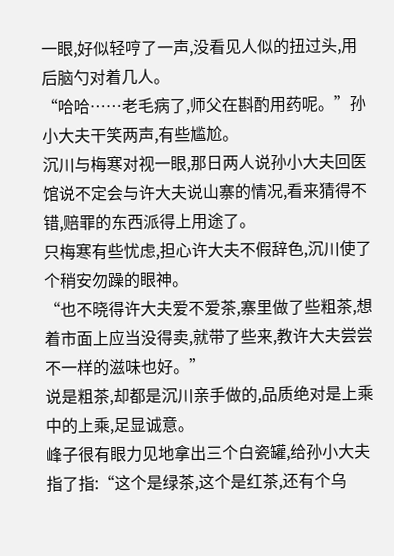一眼,好似轻哼了一声,没看见人似的扭过头,用后脑勺对着几人。
“哈哈……老毛病了,师父在斟酌用药呢。”孙小大夫干笑两声,有些尴尬。
沉川与梅寒对视一眼,那日两人说孙小大夫回医馆说不定会与许大夫说山寨的情况,看来猜得不错,赔罪的东西派得上用途了。
只梅寒有些忧虑,担心许大夫不假辞色,沉川使了个稍安勿躁的眼神。
“也不晓得许大夫爱不爱茶,寨里做了些粗茶,想着市面上应当没得卖,就带了些来,教许大夫尝尝不一样的滋味也好。”
说是粗茶,却都是沉川亲手做的,品质绝对是上乘中的上乘,足显诚意。
峰子很有眼力见地拿出三个白瓷罐,给孙小大夫指了指:“这个是绿茶,这个是红茶,还有个乌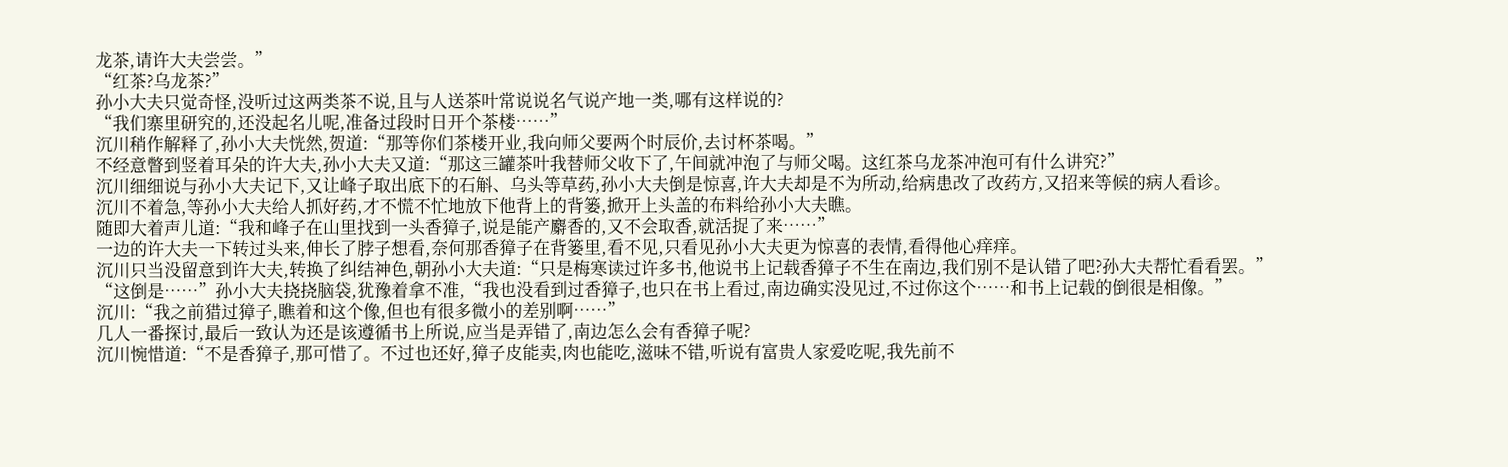龙茶,请许大夫尝尝。”
“红茶?乌龙茶?”
孙小大夫只觉奇怪,没听过这两类茶不说,且与人送茶叶常说说名气说产地一类,哪有这样说的?
“我们寨里研究的,还没起名儿呢,准备过段时日开个茶楼……”
沉川稍作解释了,孙小大夫恍然,贺道:“那等你们茶楼开业,我向师父要两个时辰价,去讨杯茶喝。”
不经意瞥到竖着耳朵的许大夫,孙小大夫又道:“那这三罐茶叶我替师父收下了,午间就冲泡了与师父喝。这红茶乌龙茶冲泡可有什么讲究?”
沉川细细说与孙小大夫记下,又让峰子取出底下的石斛、乌头等草药,孙小大夫倒是惊喜,许大夫却是不为所动,给病患改了改药方,又招来等候的病人看诊。
沉川不着急,等孙小大夫给人抓好药,才不慌不忙地放下他背上的背篓,掀开上头盖的布料给孙小大夫瞧。
随即大着声儿道:“我和峰子在山里找到一头香獐子,说是能产麝香的,又不会取香,就活捉了来……”
一边的许大夫一下转过头来,伸长了脖子想看,奈何那香獐子在背篓里,看不见,只看见孙小大夫更为惊喜的表情,看得他心痒痒。
沉川只当没留意到许大夫,转换了纠结神色,朝孙小大夫道:“只是梅寒读过许多书,他说书上记载香獐子不生在南边,我们别不是认错了吧?孙大夫帮忙看看罢。”
“这倒是……”孙小大夫挠挠脑袋,犹豫着拿不准,“我也没看到过香獐子,也只在书上看过,南边确实没见过,不过你这个……和书上记载的倒很是相像。”
沉川:“我之前猎过獐子,瞧着和这个像,但也有很多微小的差别啊……”
几人一番探讨,最后一致认为还是该遵循书上所说,应当是弄错了,南边怎么会有香獐子呢?
沉川惋惜道:“不是香獐子,那可惜了。不过也还好,獐子皮能卖,肉也能吃,滋味不错,听说有富贵人家爱吃呢,我先前不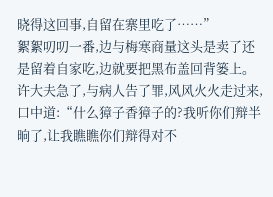晓得这回事,自留在寨里吃了……”
絮絮叨叨一番,边与梅寒商量这头是卖了还是留着自家吃,边就要把黑布盖回背篓上。
许大夫急了,与病人告了罪,风风火火走过来,口中道:“什么獐子香獐子的?我听你们辩半晌了,让我瞧瞧你们辩得对不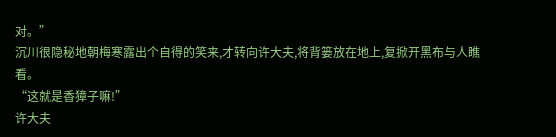对。”
沉川很隐秘地朝梅寒露出个自得的笑来,才转向许大夫,将背篓放在地上,复掀开黑布与人瞧看。
“这就是香獐子嘛!”
许大夫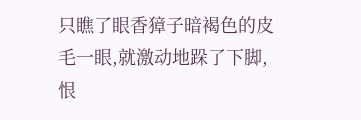只瞧了眼香獐子暗褐色的皮毛一眼,就激动地跺了下脚,恨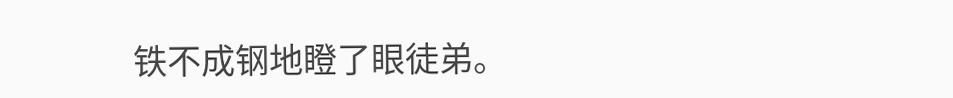铁不成钢地瞪了眼徒弟。